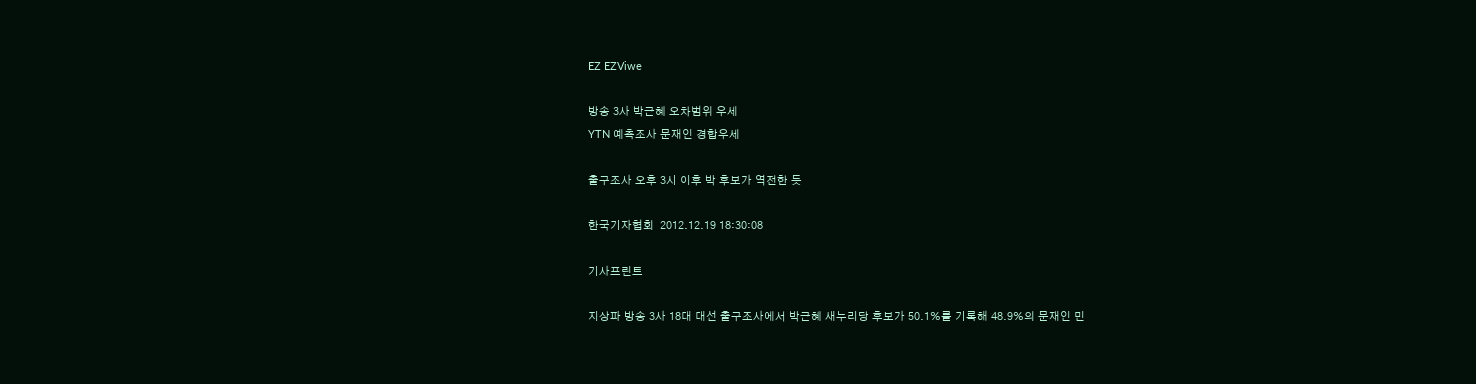EZ EZViwe

방송 3사 박근혜 오차범위 우세
YTN 예측조사 문재인 경합우세

출구조사 오후 3시 이후 박 후보가 역전한 듯

한국기자협회  2012.12.19 18:30:08

기사프린트

지상파 방송 3사 18대 대선 출구조사에서 박근혜 새누리당 후보가 50.1%를 기록해 48.9%의 문재인 민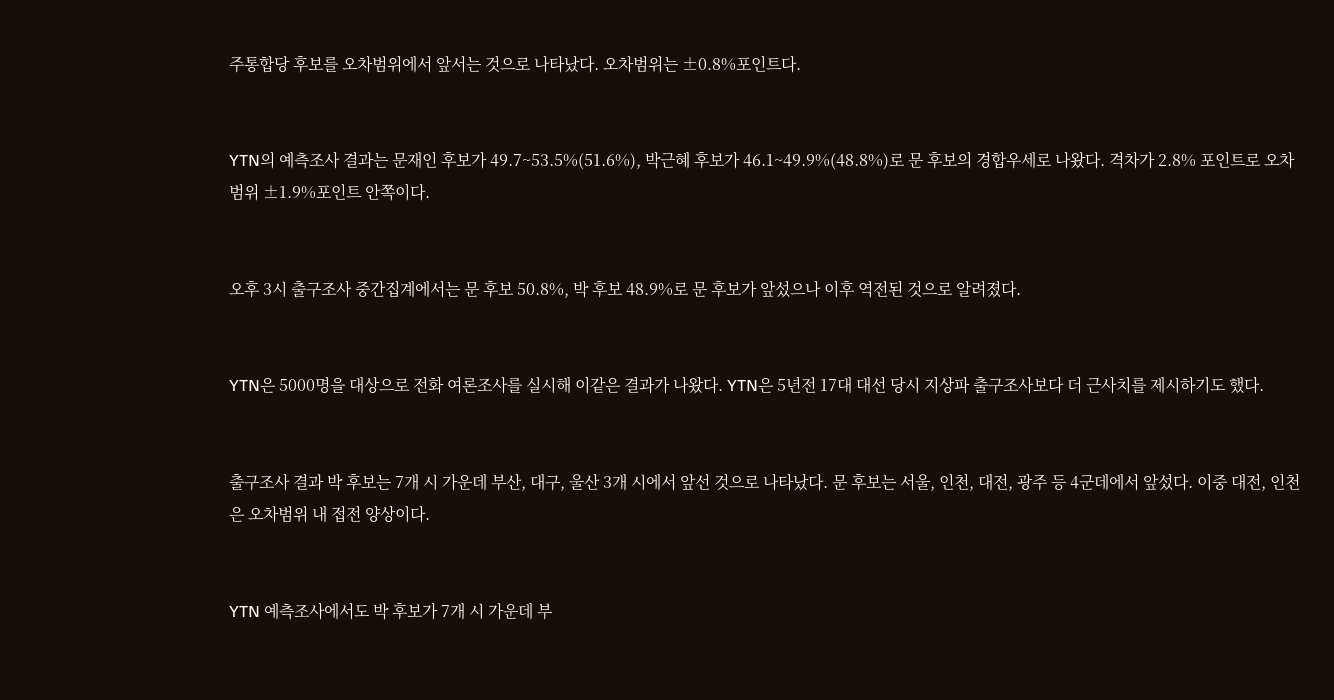주통합당 후보를 오차범위에서 앞서는 것으로 나타났다. 오차범위는 ±0.8%포인트다.


YTN의 예측조사 결과는 문재인 후보가 49.7~53.5%(51.6%), 박근혜 후보가 46.1~49.9%(48.8%)로 문 후보의 경합우세로 나왔다. 격차가 2.8% 포인트로 오차범위 ±1.9%포인트 안쪽이다.


오후 3시 출구조사 중간집계에서는 문 후보 50.8%, 박 후보 48.9%로 문 후보가 앞섰으나 이후 역전된 것으로 알려졌다.


YTN은 5000명을 대상으로 전화 여론조사를 실시해 이같은 결과가 나왔다. YTN은 5년전 17대 대선 당시 지상파 출구조사보다 더 근사치를 제시하기도 했다.


출구조사 결과 박 후보는 7개 시 가운데 부산, 대구, 울산 3개 시에서 앞선 것으로 나타났다. 문 후보는 서울, 인천, 대전, 광주 등 4군데에서 앞섰다. 이중 대전, 인천은 오차범위 내 접전 양상이다.


YTN 예측조사에서도 박 후보가 7개 시 가운데 부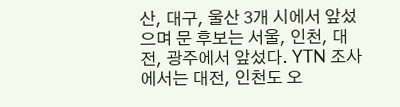산, 대구, 울산 3개 시에서 앞섰으며 문 후보는 서울, 인천, 대전, 광주에서 앞섰다. YTN 조사에서는 대전, 인천도 오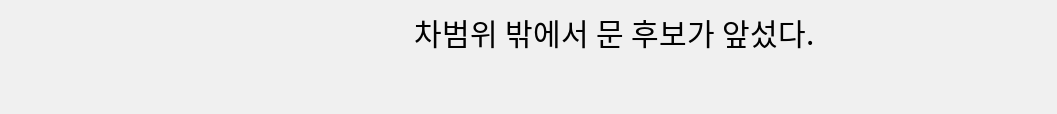차범위 밖에서 문 후보가 앞섰다.